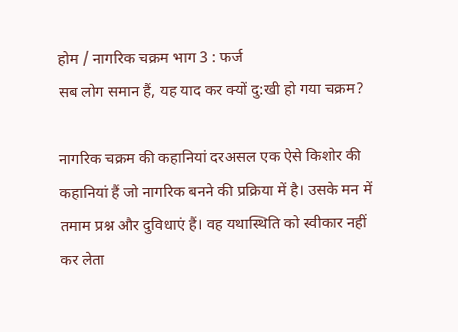होम / नागरिक चक्रम भाग 3 : फर्ज
सब लोग समान हैं, यह याद कर क्‍यों दु:खी हो गया चक्रम?

नागरिक चक्रम की कहानियां दरअसल एक ऐसे किशोर की कहानियां हैं जो नागरिक बनने की प्रक्रिया में है। उसके मन में तमाम प्रश्न और दुविधाएं हैं। वह यथास्थिति को स्वीकार नहीं कर लेता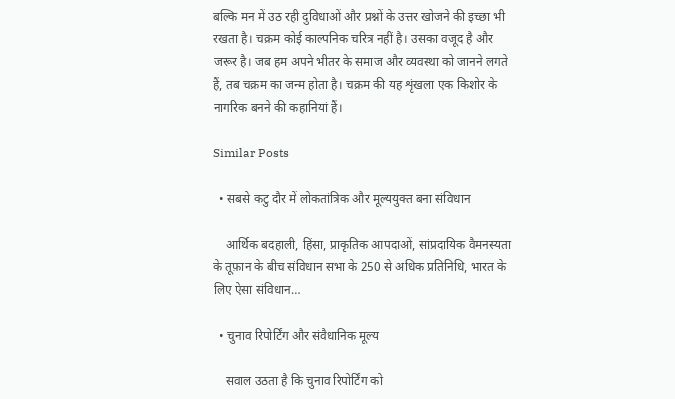बल्कि मन में उठ रही दुविधाओं और प्रश्नों के उत्तर खोजने की इच्छा भी रखता है। चक्रम कोई काल्पनिक चरित्र नहीं है। उसका वजूद है और जरूर है। जब हम अपने भीतर के समाज और व्यवस्था को जानने लगते हैं, तब चक्रम का जन्म होता है। चक्रम की यह शृंखला एक किशोर के नागरिक बनने की कहानियां हैं।

Similar Posts

  • सबसे कटु दौर में लोकतांत्रिक और मूल्‍ययुक्‍त बना संविधान

    आर्थिक बदहाली, हिंसा, प्राकृतिक आपदाओं, सांप्रदायिक वैमनस्यता के तूफ़ान के बीच संविधान सभा के 250 से अधिक प्रतिनिधि, भारत के लिए ऐसा संविधान…

  • चुनाव रिपोर्टिंग और संवैधानिक मूल्य

    सवाल उठता है कि चुनाव‍ रिपोर्टिंग को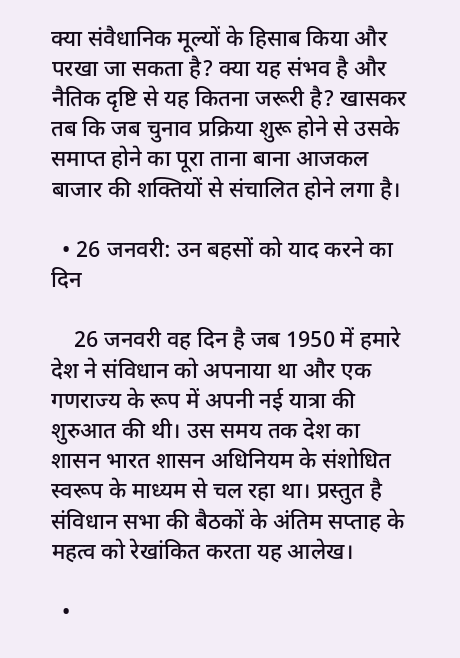क्या संवैधानिक मूल्यों के हिसाब किया और परखा जा सकता है? क्या यह संभव है और नैतिक दृष्टि से यह कितना जरूरी है? खासकर तब कि जब चुनाव प्रक्रिया शुरू होने से उसके समाप्त होने का पूरा ताना बाना आजकल बाजार की शक्तियों से संचालित होने लगा है।

  • 26 जनवरी: उन बहसों को याद करने का दिन

    26 जनवरी वह दिन है जब 1950 में हमारे देश ने संविधान को अपनाया था और एक गणराज्य के रूप में अपनी नई यात्रा की शुरुआत की थी। उस समय तक देश का शासन भारत शासन अधिनियम के संशोधित स्वरूप के माध्यम से चल रहा था। प्रस्तुत है संविधान सभा की बैठकों के अंतिम सप्‍ताह के महत्‍व को रेखांकित करता यह आलेख।

  •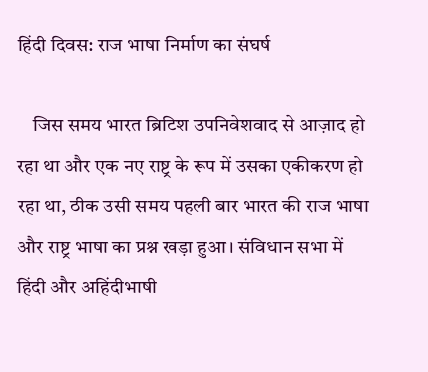हिंदी दिवस: राज भाषा निर्माण का संघर्ष

    जिस समय भारत ब्रिटिश उपनिवेशवाद से आज़ाद हो रहा था और एक नए राष्ट्र के रूप में उसका एकीकरण हो रहा था, ठीक उसी समय पहली बार भारत की राज भाषा और राष्ट्र भाषा का प्रश्न खड़ा हुआ। संविधान सभा में हिंदी और अहिंदीभाषी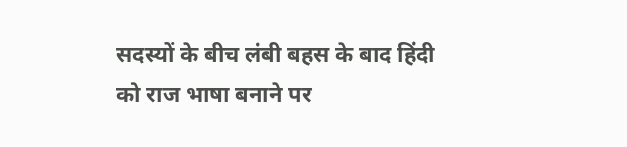सदस्यों के बीच लंबी बहस के बाद हिंदी को राज भाषा बनाने पर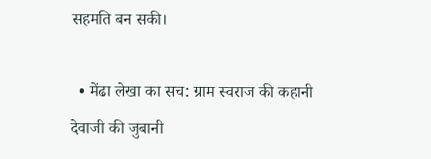सहमति बन सकी।

  • मेंढा लेखा का सच: ग्राम स्वराज की कहानी देवाजी की जुबानी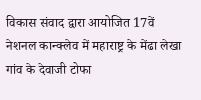विकास संवाद द्वारा आयोजित 17वें नेशनल कान्क्लेव में महाराष्ट्र के मेंढा लेखा गांव के देवाजी टोफा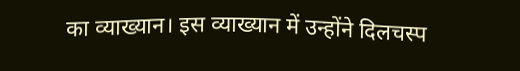का व्याख्यान। इस व्याख्यान में उन्होंने दिलचस्प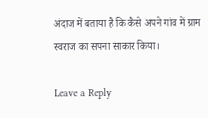अंदाज में बताया है कि कैसे अपने गांव में ग्राम स्वराज का सपना साकार किया।

Leave a Reply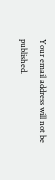Your email address will not be published.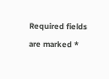Required fields are marked *